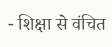- शिक्षा से वंचित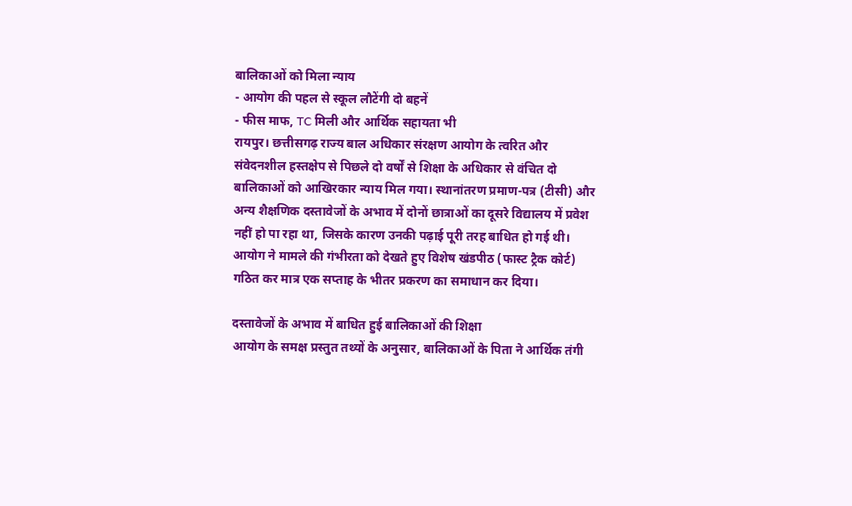बालिकाओं को मिला न्याय
- आयोग की पहल से स्कूल लौटेंगी दो बहनें
- फीस माफ, TC मिली और आर्थिक सहायता भी
रायपुर। छत्तीसगढ़ राज्य बाल अधिकार संरक्षण आयोग के त्वरित और संवेदनशील हस्तक्षेप से पिछले दो वर्षों से शिक्षा के अधिकार से वंचित दो बालिकाओं को आखिरकार न्याय मिल गया। स्थानांतरण प्रमाण-पत्र (टीसी) और अन्य शैक्षणिक दस्तावेजों के अभाव में दोनों छात्राओं का दूसरे विद्यालय में प्रवेश नहीं हो पा रहा था, जिसके कारण उनकी पढ़ाई पूरी तरह बाधित हो गई थी। आयोग ने मामले की गंभीरता को देखते हुए विशेष खंडपीठ (फास्ट ट्रैक कोर्ट) गठित कर मात्र एक सप्ताह के भीतर प्रकरण का समाधान कर दिया।

दस्तावेजों के अभाव में बाधित हुई बालिकाओं की शिक्षा
आयोग के समक्ष प्रस्तुत तथ्यों के अनुसार, बालिकाओं के पिता ने आर्थिक तंगी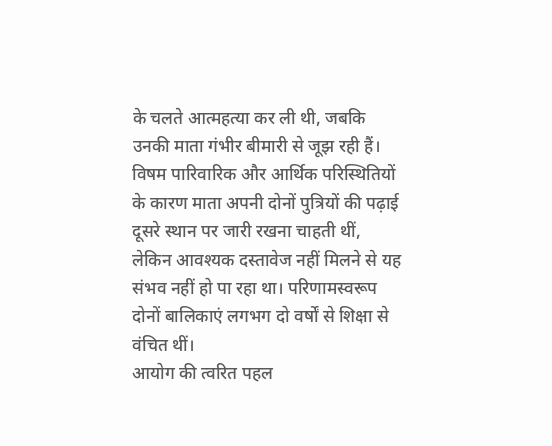के चलते आत्महत्या कर ली थी, जबकि उनकी माता गंभीर बीमारी से जूझ रही हैं। विषम पारिवारिक और आर्थिक परिस्थितियों के कारण माता अपनी दोनों पुत्रियों की पढ़ाई दूसरे स्थान पर जारी रखना चाहती थीं, लेकिन आवश्यक दस्तावेज नहीं मिलने से यह संभव नहीं हो पा रहा था। परिणामस्वरूप दोनों बालिकाएं लगभग दो वर्षों से शिक्षा से वंचित थीं।
आयोग की त्वरित पहल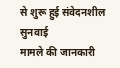से शुरू हुई संवेदनशील सुनवाई
मामले की जानकारी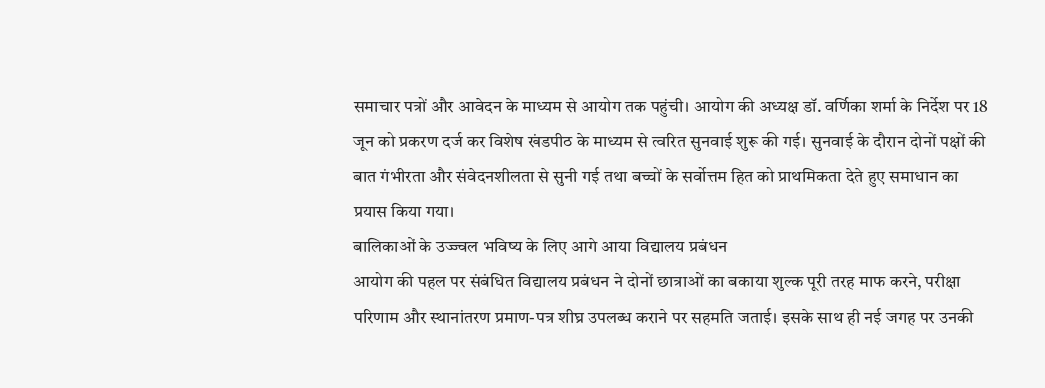समाचार पत्रों और आवेदन के माध्यम से आयोग तक पहुंची। आयोग की अध्यक्ष डॉ. वर्णिका शर्मा के निर्देश पर 18 जून को प्रकरण दर्ज कर विशेष खंडपीठ के माध्यम से त्वरित सुनवाई शुरू की गई। सुनवाई के दौरान दोनों पक्षों की बात गंभीरता और संवेदनशीलता से सुनी गई तथा बच्चों के सर्वोत्तम हित को प्राथमिकता देते हुए समाधान का प्रयास किया गया।
बालिकाओं के उज्ज्वल भविष्य के लिए आगे आया विद्यालय प्रबंधन
आयोग की पहल पर संबंधित विद्यालय प्रबंधन ने दोनों छात्राओं का बकाया शुल्क पूरी तरह माफ करने, परीक्षा परिणाम और स्थानांतरण प्रमाण-पत्र शीघ्र उपलब्ध कराने पर सहमति जताई। इसके साथ ही नई जगह पर उनकी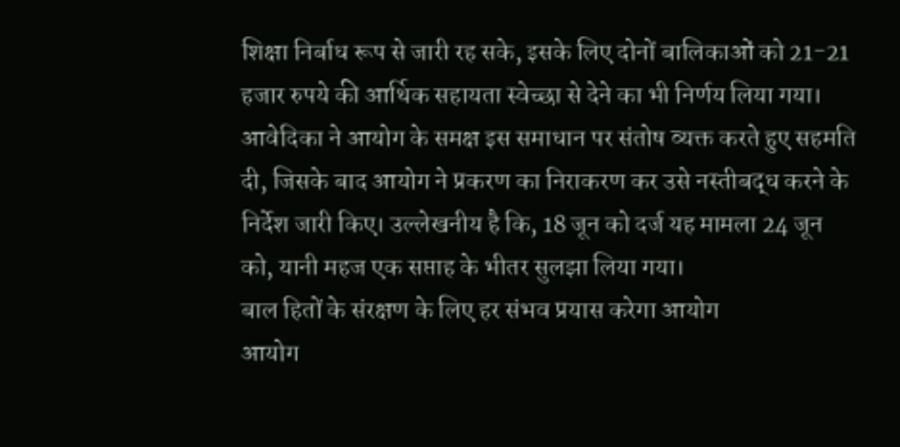शिक्षा निर्बाध रूप से जारी रह सके, इसके लिए दोनों बालिकाओं को 21-21 हजार रुपये की आर्थिक सहायता स्वेच्छा से देने का भी निर्णय लिया गया।
आवेदिका ने आयोग के समक्ष इस समाधान पर संतोष व्यक्त करते हुए सहमति दी, जिसके बाद आयोग ने प्रकरण का निराकरण कर उसे नस्तीबद्ध करने के निर्देश जारी किए। उल्लेखनीय है कि, 18 जून को दर्ज यह मामला 24 जून को, यानी महज एक सप्ताह के भीतर सुलझा लिया गया।
बाल हितों के संरक्षण के लिए हर संभव प्रयास करेगा आयोग
आयोग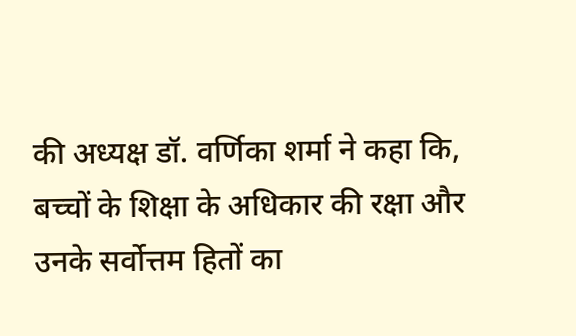की अध्यक्ष डॉ. वर्णिका शर्मा ने कहा कि, बच्चों के शिक्षा के अधिकार की रक्षा और उनके सर्वोत्तम हितों का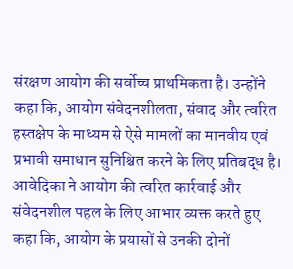संरक्षण आयोग की सर्वोच्च प्राथमिकता है। उन्होंने कहा कि, आयोग संवेदनशीलता, संवाद और त्वरित हस्तक्षेप के माध्यम से ऐसे मामलों का मानवीय एवं प्रभावी समाधान सुनिश्चित करने के लिए प्रतिबद्ध है। आवेदिका ने आयोग की त्वरित कार्रवाई और संवेदनशील पहल के लिए आभार व्यक्त करते हुए कहा कि, आयोग के प्रयासों से उनकी दोनों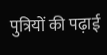पुत्रियों की पढ़ाई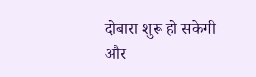दोबारा शुरू हो सकेगी और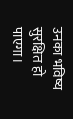उनका भविष्य सुरक्षित हो पाएगा।